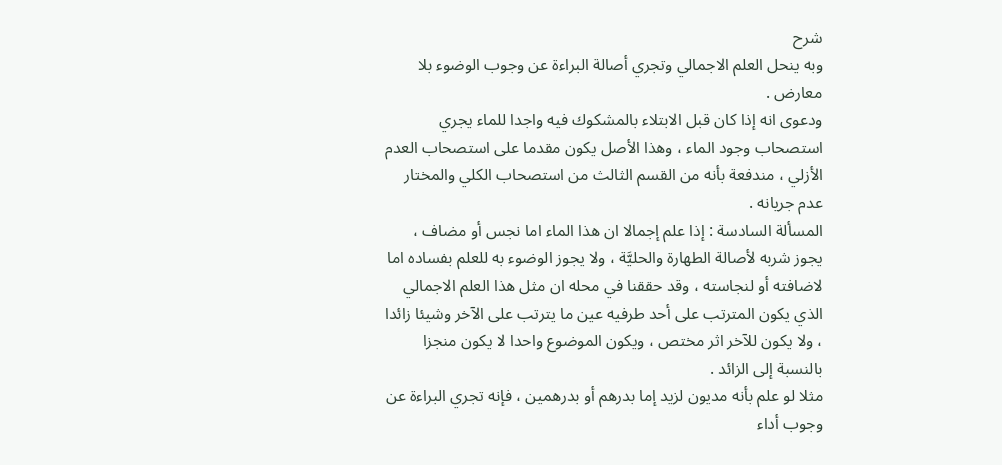شرح
وبه ينحل العلم الاجمالي وتجري أصالة البراءة عن وجوب الوضوء بلا معارض .
ودعوى انه إذا كان قبل الابتلاء بالمشكوك فيه واجدا للماء يجري استصحاب وجود الماء ، وهذا الأصل يكون مقدما على استصحاب العدم الأزلي ، مندفعة بأنه من القسم الثالث من استصحاب الكلي والمختار عدم جريانه .
المسألة السادسة : إذا علم إجمالا ان هذا الماء اما نجس أو مضاف ، يجوز شربه لأصالة الطهارة والحليَّة ، ولا يجوز الوضوء به للعلم بفساده اما لاضافته أو لنجاسته ، وقد حققنا في محله ان مثل هذا العلم الاجمالي الذي يكون المترتب على أحد طرفيه عين ما يترتب على الآخر وشيئا زائدا ، ولا يكون للآخر اثر مختص ، ويكون الموضوع واحدا لا يكون منجزا بالنسبة إلى الزائد .
مثلا لو علم بأنه مديون لزيد إما بدرهم أو بدرهمين ، فإنه تجري البراءة عن وجوب أداء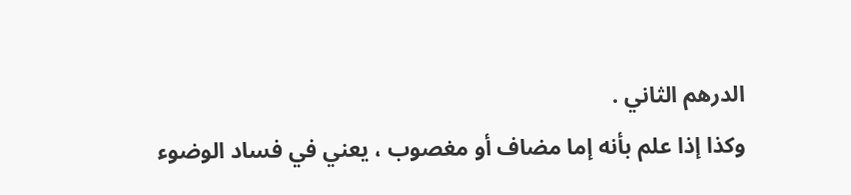الدرهم الثاني .
وكذا إذا علم بأنه إما مضاف أو مغصوب ، يعني في فساد الوضوء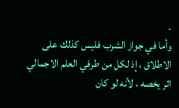.
وأما في جواز الشرب فليس كذلك على الاطلاق ، إذ لكل من طرفي العلم الاجمالي اثر يخصه ، لأنه لو كان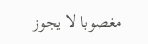مغصوبا لا يجوز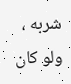شربه ، ولو كان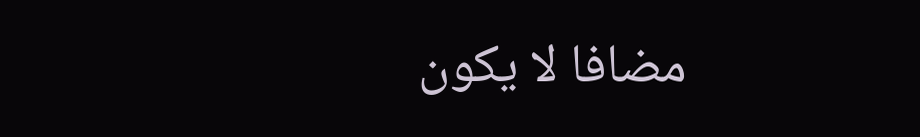مضافا لا يكون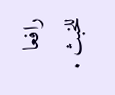رافعا للخبث .